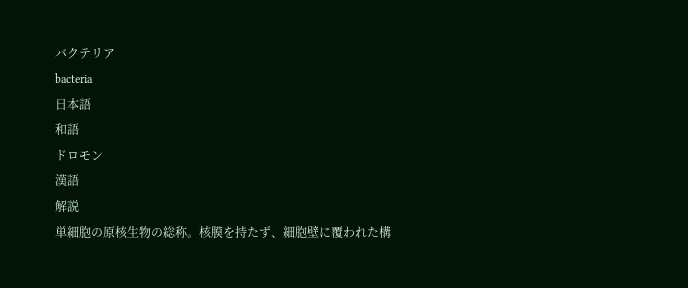バクテリア
bacteria
日本語
和語
ドロモン
漢語
解説
単細胞の原核生物の総称。核膜を持たず、細胞壁に覆われた構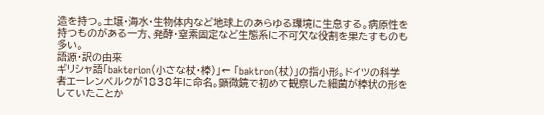造を持つ。土壌・海水・生物体内など地球上のあらゆる環境に生息する。病原性を持つものがある一方、発酵・窒素固定など生態系に不可欠な役割を果たすものも多い。
語源・訳の由来
ギリシャ語「bakterion(小さな杖・棒)」← 「baktron(杖)」の指小形。ドイツの科学者エーレンベルクが1838年に命名。顕微鏡で初めて観察した細菌が棒状の形をしていたことか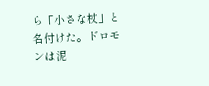ら「小さな杖」と名付けた。ドロモンは泥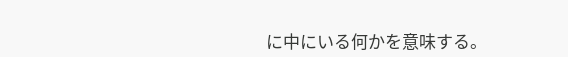に中にいる何かを意味する。